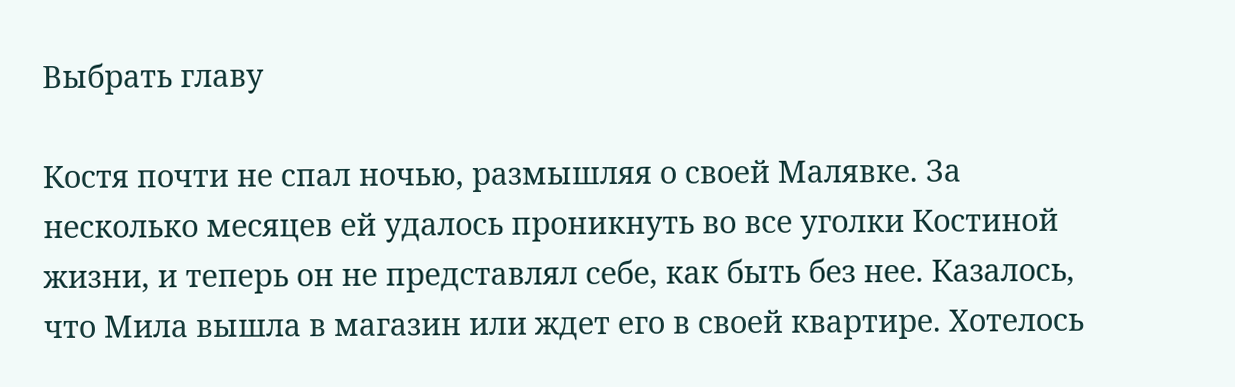Выбрать главу

Костя почти не спал ночью, размышляя о своей Малявке. За несколько месяцев ей удалось проникнуть во все уголки Костиной жизни, и теперь он не представлял себе, как быть без нее. Казалось, что Мила вышла в магазин или ждет его в своей квартире. Хотелось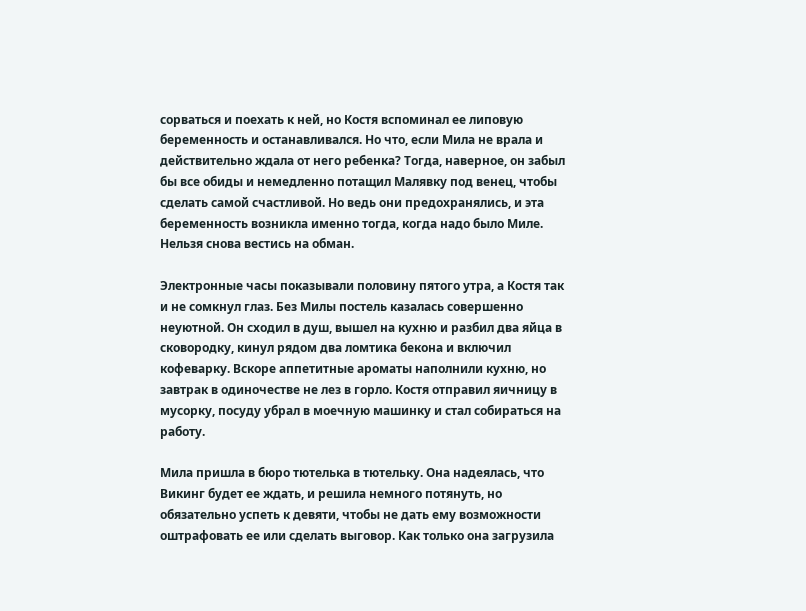сорваться и поехать к ней, но Костя вспоминал ее липовую беременность и останавливался. Но что, если Мила не врала и действительно ждала от него ребенка? Тогда, наверное, он забыл бы все обиды и немедленно потащил Малявку под венец, чтобы сделать самой счастливой. Но ведь они предохранялись, и эта беременность возникла именно тогда, когда надо было Миле. Нельзя снова вестись на обман.

Электронные часы показывали половину пятого утра, а Костя так и не сомкнул глаз. Без Милы постель казалась совершенно неуютной. Он сходил в душ, вышел на кухню и разбил два яйца в сковородку, кинул рядом два ломтика бекона и включил кофеварку. Вскоре аппетитные ароматы наполнили кухню, но завтрак в одиночестве не лез в горло. Костя отправил яичницу в мусорку, посуду убрал в моечную машинку и стал собираться на работу.

Мила пришла в бюро тютелька в тютельку. Она надеялась, что Викинг будет ее ждать, и решила немного потянуть, но обязательно успеть к девяти, чтобы не дать ему возможности оштрафовать ее или сделать выговор. Как только она загрузила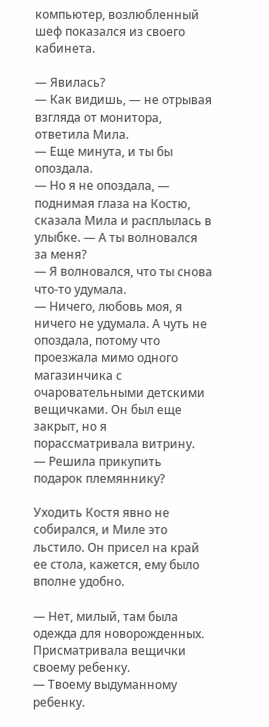компьютер, возлюбленный шеф показался из своего кабинета.

— Явилась?
— Как видишь, — не отрывая взгляда от монитора, ответила Мила.
— Еще минута, и ты бы опоздала.
— Но я не опоздала, — поднимая глаза на Костю, сказала Мила и расплылась в улыбке. — А ты волновался за меня?
— Я волновался, что ты снова что-то удумала.
— Ничего, любовь моя, я ничего не удумала. А чуть не опоздала, потому что проезжала мимо одного магазинчика с очаровательными детскими вещичками. Он был еще закрыт, но я порассматривала витрину.
— Решила прикупить подарок племяннику?

Уходить Костя явно не собирался, и Миле это льстило. Он присел на край ее стола, кажется, ему было вполне удобно.

— Нет, милый, там была одежда для новорожденных. Присматривала вещички своему ребенку.
— Твоему выдуманному ребенку.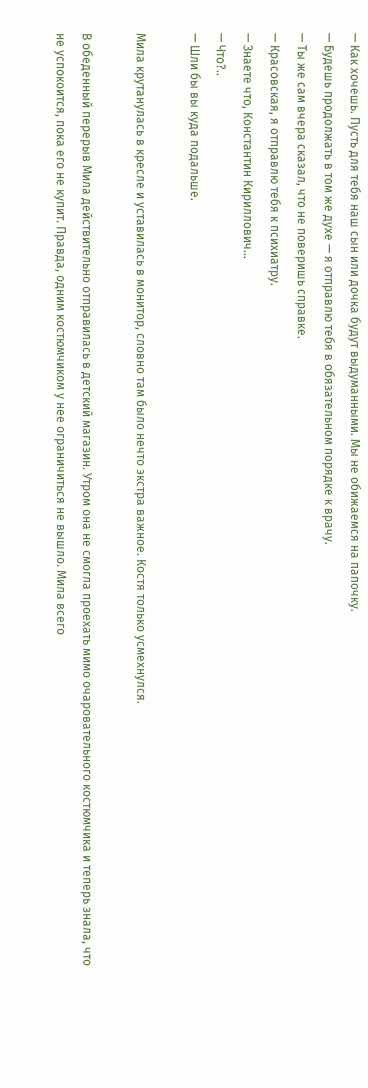— Как хочешь. Пусть для тебя наш сын или дочка будут выдуманными. Мы не обижаемся на папочку.
— Будешь продолжать в том же духе — я отправлю тебя в обязательном порядке к врачу.
— Ты же сам вчера сказал, что не поверишь справке.
— Красовская, я отправлю тебя к психиатру.
— Знаете что, Константин Кириллович…
— Что?..
— Шли бы вы куда подальше.

Мила крутанулась в кресле и уставилась в монитор, словно там было нечто экстра важное. Костя только усмехнулся.

В обеденный перерыв Мила действительно отправилась в детский магазин. Утром она не смогла проехать мимо очаровательного костюмчика и теперь знала, что не успокоится, пока его не купит. Правда, одним костюмчиком у нее ограничиться не вышло. Мила всего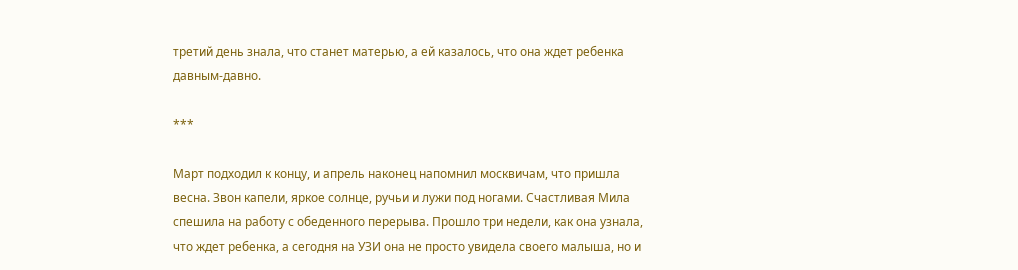третий день знала, что станет матерью, а ей казалось, что она ждет ребенка давным-давно.

***

Март подходил к концу, и апрель наконец напомнил москвичам, что пришла весна. Звон капели, яркое солнце, ручьи и лужи под ногами. Счастливая Мила спешила на работу с обеденного перерыва. Прошло три недели, как она узнала, что ждет ребенка, а сегодня на УЗИ она не просто увидела своего малыша, но и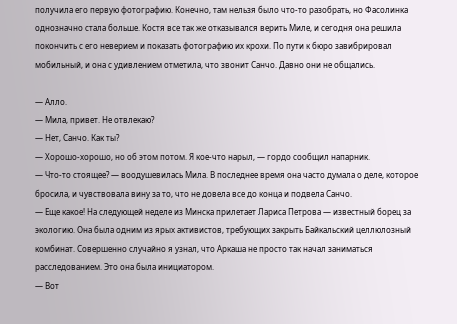получила его первую фотографию. Конечно, там нельзя было что-то разобрать, но Фасолинка однозначно стала больше. Костя все так же отказывался верить Миле, и сегодня она решила покончить с его неверием и показать фотографию их крохи. По пути к бюро завибрировал мобильный, и она с удивлением отметила, что звонит Санчо. Давно они не общались.

— Алло.
— Мила, привет. Не отвлекаю?
— Нет, Санчо. Как ты?
— Хорошо-хорошо, но об этом потом. Я кое-что нарыл, — гордо сообщил напарник.
— Что-то стоящее? — воодушевилась Мила. В последнее время она часто думала о деле, которое бросила, и чувствовала вину за то, что не довела все до конца и подвела Санчо.
— Еще какое! На следующей неделе из Минска прилетает Лариса Петрова — известный борец за экологию. Она была одним из ярых активистов, требующих закрыть Байкальский целлюлозный комбинат. Совершенно случайно я узнал, что Аркаша не просто так начал заниматься расследованием. Это она была инициатором.
— Вот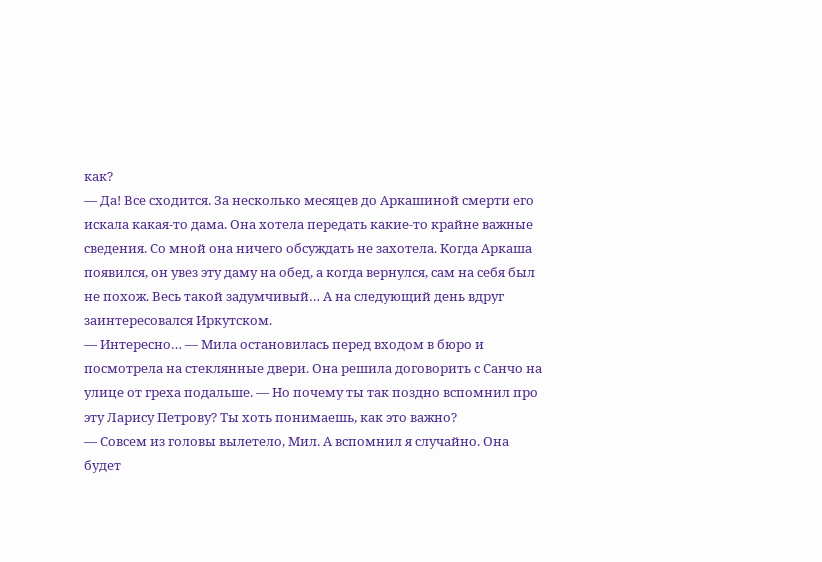как?
— Да! Все сходится. За несколько месяцев до Аркашиной смерти его искала какая-то дама. Она хотела передать какие-то крайне важные сведения. Со мной она ничего обсуждать не захотела. Когда Аркаша появился, он увез эту даму на обед, а когда вернулся, сам на себя был не похож. Весь такой задумчивый… А на следующий день вдруг заинтересовался Иркутском.
— Интересно… — Мила остановилась перед входом в бюро и посмотрела на стеклянные двери. Она решила договорить с Санчо на улице от греха подальше. — Но почему ты так поздно вспомнил про эту Ларису Петрову? Ты хоть понимаешь, как это важно?
— Совсем из головы вылетело, Мил. А вспомнил я случайно. Она будет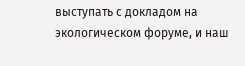выступать с докладом на экологическом форуме, и наш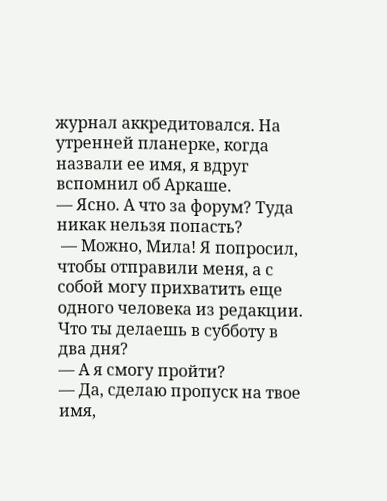журнал аккредитовался. На утренней планерке, когда назвали ее имя, я вдруг вспомнил об Аркаше.
— Ясно. А что за форум? Туда никак нельзя попасть?
 — Можно, Мила! Я попросил, чтобы отправили меня, а с собой могу прихватить еще одного человека из редакции. Что ты делаешь в субботу в два дня?
— А я смогу пройти?
— Да, сделаю пропуск на твое имя,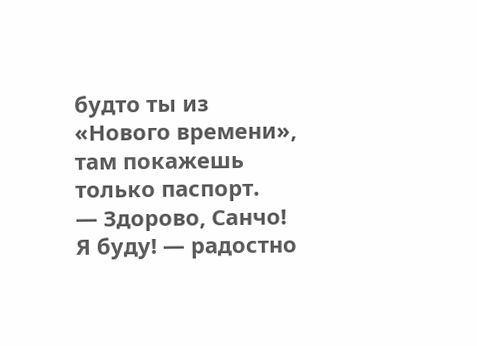будто ты из «Нового времени», там покажешь только паспорт.
— Здорово, Санчо! Я буду! — радостно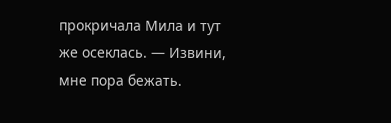прокричала Мила и тут же осеклась. — Извини, мне пора бежать.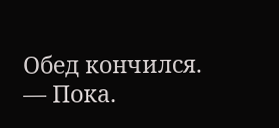Обед кончился.
— Пока.